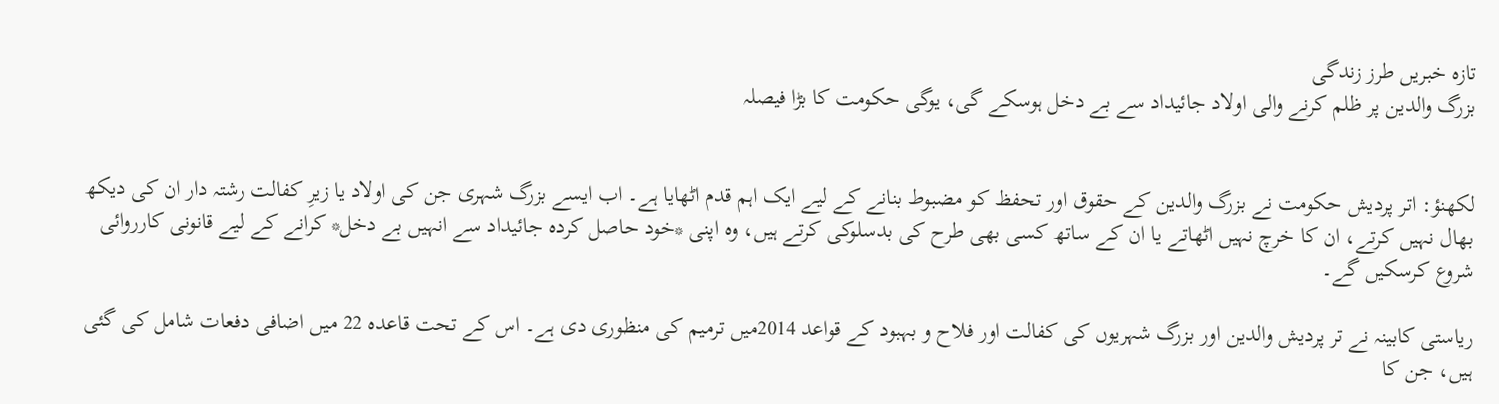تازہ خبریں طرز زندگی
بزرگ والدین پر ظلم کرنے والی اولاد جائیداد سے بے دخل ہوسکے گی، یوگی حکومت کا بڑا فیصلہ


لکھنؤ: اتر پردیش حکومت نے بزرگ والدین کے حقوق اور تحفظ کو مضبوط بنانے کے لیے ایک اہم قدم اٹھایا ہے۔ اب ایسے بزرگ شہری جن کی اولاد یا زیرِ کفالت رشتہ دار ان کی دیکھ بھال نہیں کرتے، ان کا خرچ نہیں اٹھاتے یا ان کے ساتھ کسی بھی طرح کی بدسلوکی کرتے ہیں، وہ اپنی *خود حاصل کردہ جائیداد سے انہیں بے دخل* کرانے کے لیے قانونی کارروائی شروع کرسکیں گے۔

ریاستی کابینہ نے تر پردیش والدین اور بزرگ شہریوں کی کفالت اور فلاح و بہبود کے قواعد 2014میں ترمیم کی منظوری دی ہے۔ اس کے تحت قاعدہ 22 میں اضافی دفعات شامل کی گئی ہیں، جن کا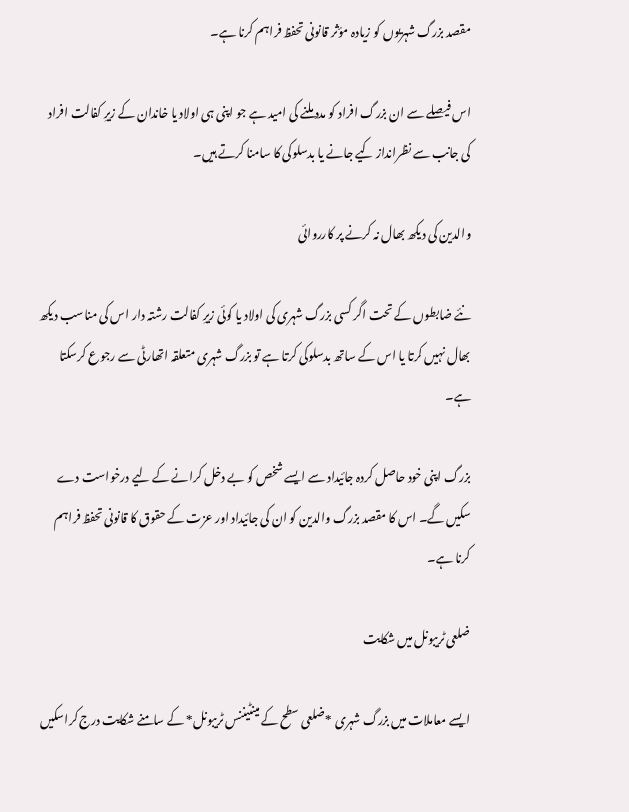مقصد بزرگ شہریوں کو زیادہ مؤثر قانونی تحفظ فراہم کرنا ہے۔

اس فیصلے سے ان بزرگ افراد کو مدد ملنے کی امید ہے جو اپنی ہی اولاد یا خاندان کے زیرِ کفالت افراد کی جانب سے نظرانداز کیے جانے یا بدسلوکی کا سامنا کرتے ہیں۔

والدین کی دیکھ بھال نہ کرنے پر کارروائی

نئے ضابطوں کے تحت اگر کسی بزرگ شہری کی اولاد یا کوئی زیرِ کفالت رشتہ دار اس کی مناسب دیکھ بھال نہیں کرتا یا اس کے ساتھ بدسلوکی کرتا ہے تو بزرگ شہری متعلقہ اتھارٹی سے رجوع کرسکتا ہے۔

بزرگ اپنی خود حاصل کردہ جائیداد سے ایسے شخص کو بے دخل کرانے کے لیے درخواست دے سکیں گے۔ اس کا مقصد بزرگ والدین کو ان کی جائیداد اور عزت کے حقوق کا قانونی تحفظ فراہم کرنا ہے۔

ضلعی ٹریبونل میں شکایت

ایسے معاملات میں بزرگ شہری *ضلعی سطح کے مینٹیننس ٹریبونل* کے سامنے شکایت درج کراسکیں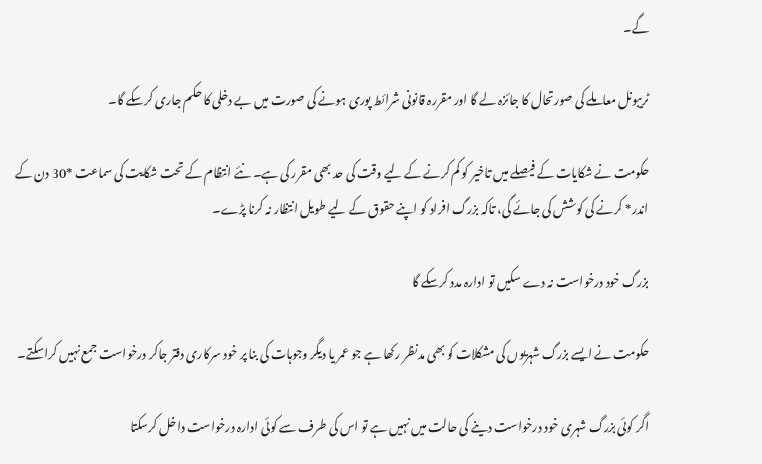گے۔

ٹریبونل معاملے کی صورتحال کا جائزہ لے گا اور مقررہ قانونی شرائط پوری ہونے کی صورت میں بے دخلی کا حکم جاری کرسکے گا۔

حکومت نے شکایات کے فیصلے میں تاخیر کو کم کرنے کے لیے وقت کی حد بھی مقرر کی ہے۔ نئے انتظام کے تحت شکایت کی سماعت *30 دن کے اندر* کرنے کی کوشش کی جائے گی، تاکہ بزرگ افراد کو اپنے حقوق کے لیے طویل انتظار نہ کرنا پڑے۔

بزرگ خود درخواست نہ دے سکیں تو ادارہ مدد کرسکے گا

حکومت نے ایسے بزرگ شہریوں کی مشکلات کو بھی مدنظر رکھا ہے جو عمر یا دیگر وجوہات کی بنا پر خود سرکاری دفتر جاکر درخواست جمع نہیں کراسکتے۔

اگر کوئی بزرگ شہری خود درخواست دینے کی حالت میں نہیں ہے تو اس کی طرف سے کوئی ادارہ درخواست داخل کرسکتا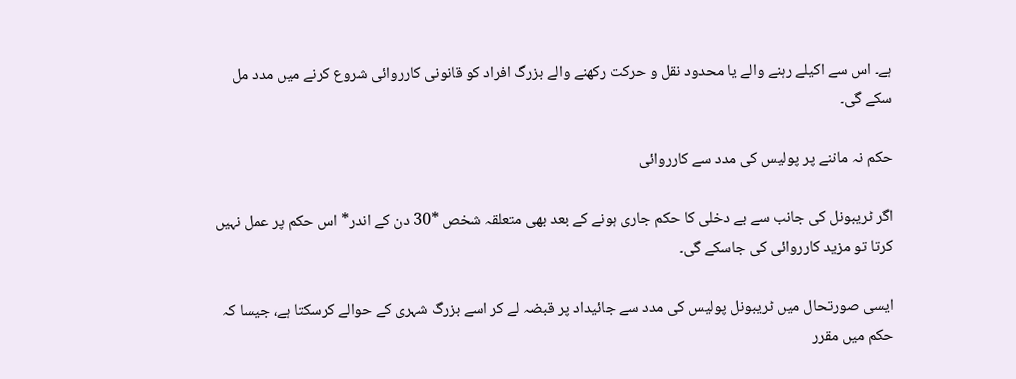ہے۔ اس سے اکیلے رہنے والے یا محدود نقل و حرکت رکھنے والے بزرگ افراد کو قانونی کارروائی شروع کرنے میں مدد مل سکے گی۔

حکم نہ ماننے پر پولیس کی مدد سے کارروائی

اگر ٹریبونل کی جانب سے بے دخلی کا حکم جاری ہونے کے بعد بھی متعلقہ شخص *30 دن کے اندر* اس حکم پر عمل نہیں کرتا تو مزید کارروائی کی جاسکے گی۔

ایسی صورتحال میں ٹریبونل پولیس کی مدد سے جائیداد پر قبضہ لے کر اسے بزرگ شہری کے حوالے کرسکتا ہے، جیسا کہ حکم میں مقرر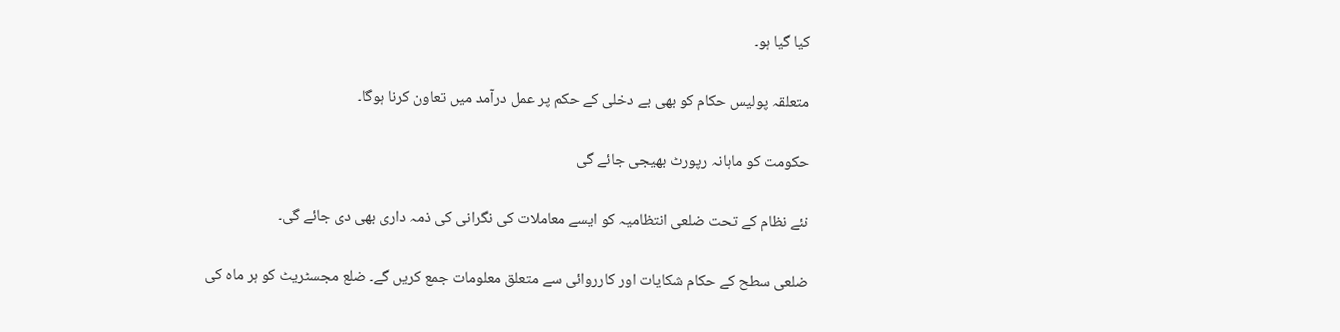کیا گیا ہو۔

متعلقہ پولیس حکام کو بھی بے دخلی کے حکم پر عمل درآمد میں تعاون کرنا ہوگا۔

حکومت کو ماہانہ رپورٹ بھیجی جائے گی

نئے نظام کے تحت ضلعی انتظامیہ کو ایسے معاملات کی نگرانی کی ذمہ داری بھی دی جائے گی۔

ضلعی سطح کے حکام شکایات اور کارروائی سے متعلق معلومات جمع کریں گے۔ ضلع مجسٹریٹ کو ہر ماہ کی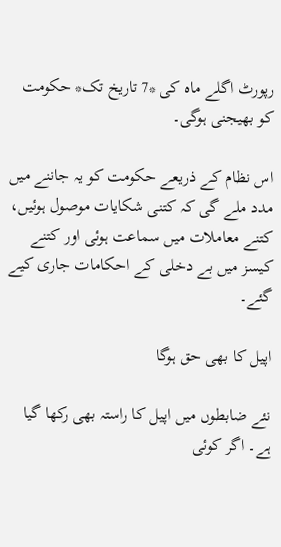رپورٹ اگلے ماہ کی *7 تاریخ تک* حکومت کو بھیجنی ہوگی۔

اس نظام کے ذریعے حکومت کو یہ جاننے میں مدد ملے گی کہ کتنی شکایات موصول ہوئیں، کتنے معاملات میں سماعت ہوئی اور کتنے کیسز میں بے دخلی کے احکامات جاری کیے گئے۔

اپیل کا بھی حق ہوگا

نئے ضابطوں میں اپیل کا راستہ بھی رکھا گیا ہے۔ اگر کوئی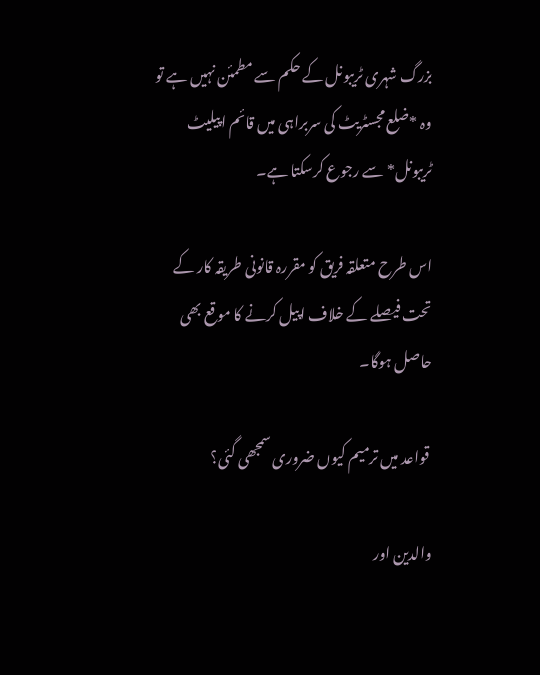بزرگ شہری ٹریبونل کے حکم سے مطمئن نہیں ہے تو وہ *ضلع مجسٹریٹ کی سربراہی میں قائم اپیلیٹ ٹریبونل* سے رجوع کرسکتا ہے۔

اس طرح متعلقہ فریق کو مقررہ قانونی طریقہ کار کے تحت فیصلے کے خلاف اپیل کرنے کا موقع بھی حاصل ہوگا۔

 قواعد میں ترمیم کیوں ضروری سمجھی گئی؟

والدین اور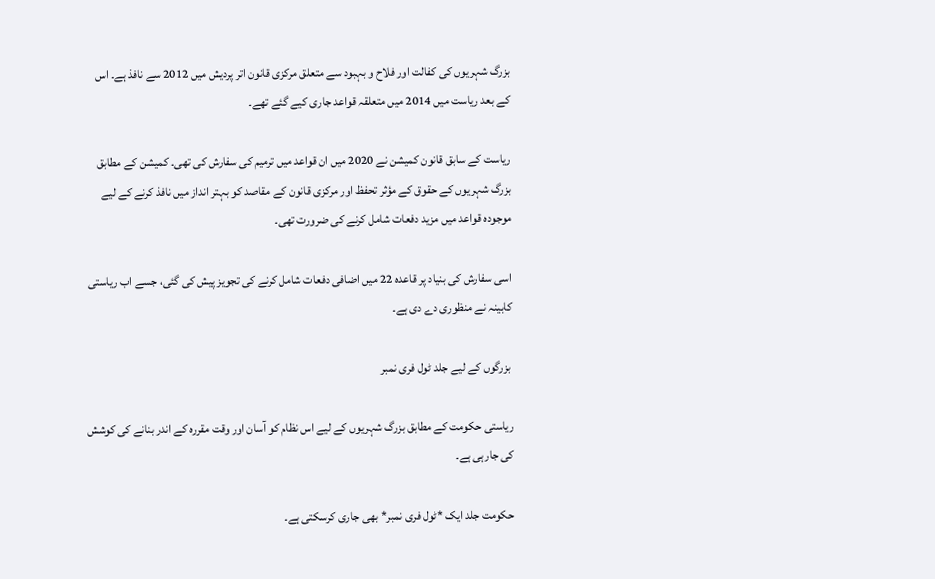بزرگ شہریوں کی کفالت اور فلاح و بہبود سے متعلق مرکزی قانون اتر پردیش میں 2012 سے نافذ ہے۔ اس کے بعد ریاست میں 2014 میں متعلقہ قواعد جاری کیے گئے تھے۔

ریاست کے سابق قانون کمیشن نے 2020 میں ان قواعد میں ترمیم کی سفارش کی تھی۔ کمیشن کے مطابق بزرگ شہریوں کے حقوق کے مؤثر تحفظ اور مرکزی قانون کے مقاصد کو بہتر انداز میں نافذ کرنے کے لیے موجودہ قواعد میں مزید دفعات شامل کرنے کی ضرورت تھی۔

اسی سفارش کی بنیاد پر قاعدہ 22 میں اضافی دفعات شامل کرنے کی تجویز پیش کی گئی، جسے اب ریاستی کابینہ نے منظوری دے دی ہے۔

 بزرگوں کے لیے جلد ٹول فری نمبر

ریاستی حکومت کے مطابق بزرگ شہریوں کے لیے اس نظام کو آسان اور وقت مقررہ کے اندر بنانے کی کوشش کی جارہی ہے۔

حکومت جلد ایک *ٹول فری نمبر* بھی جاری کرسکتی ہے۔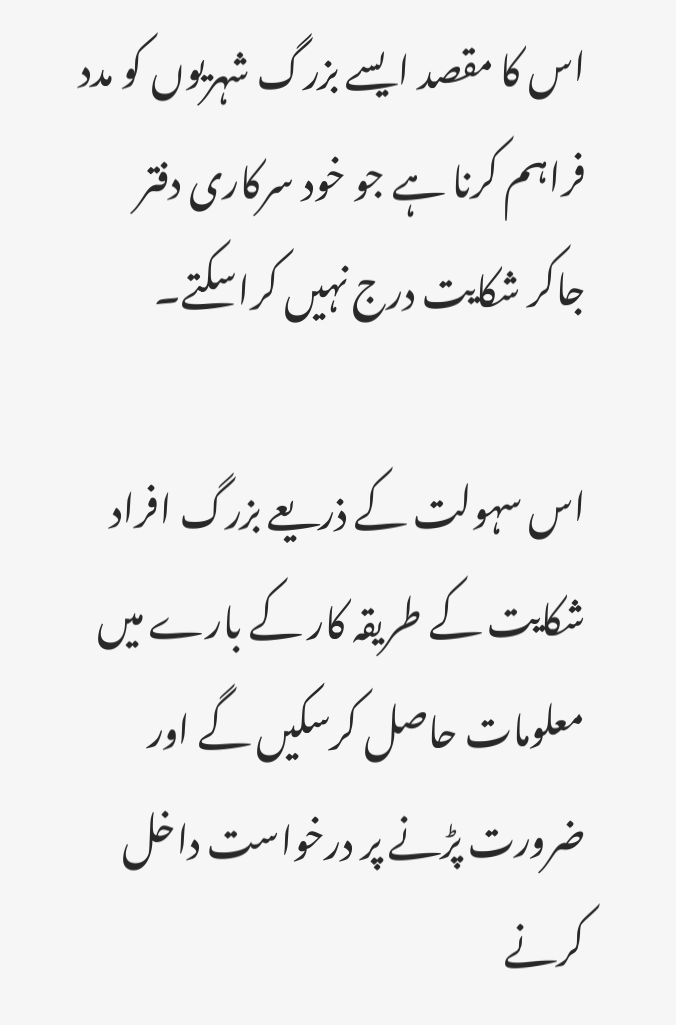اس کا مقصد ایسے بزرگ شہریوں کو مدد فراہم کرنا ہے جو خود سرکاری دفتر جاکر شکایت درج نہیں کراسکتے۔

اس سہولت کے ذریعے بزرگ افراد شکایت کے طریقہ کار کے بارے میں معلومات حاصل کرسکیں گے اور ضرورت پڑنے پر درخواست داخل کرنے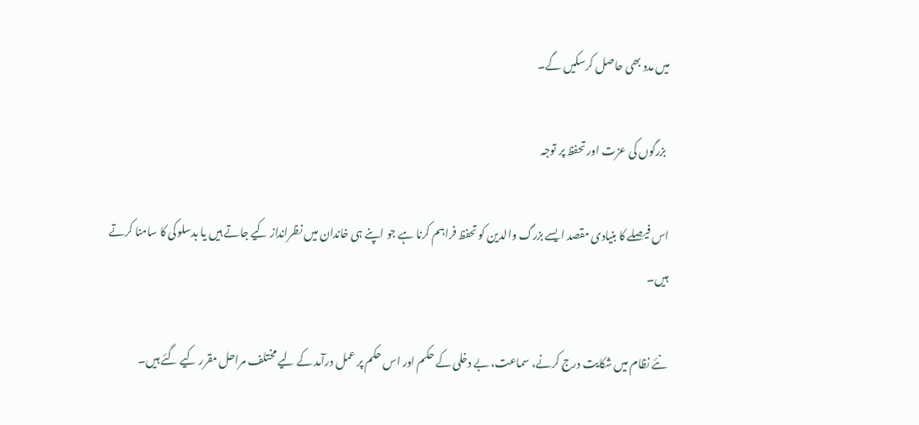میں مدد بھی حاصل کرسکیں گے۔

 بزرگوں کی عزت اور تحفظ پر توجہ

اس فیصلے کا بنیادی مقصد ایسے بزرگ والدین کو تحفظ فراہم کرنا ہے جو اپنے ہی خاندان میں نظرانداز کیے جاتے ہیں یا بدسلوکی کا سامنا کرتے ہیں۔

نئے نظام میں شکایت درج کرنے، سماعت، بے دخلی کے حکم اور اس حکم پر عمل درآمد کے لیے مختلف مراحل مقرر کیے گئے ہیں۔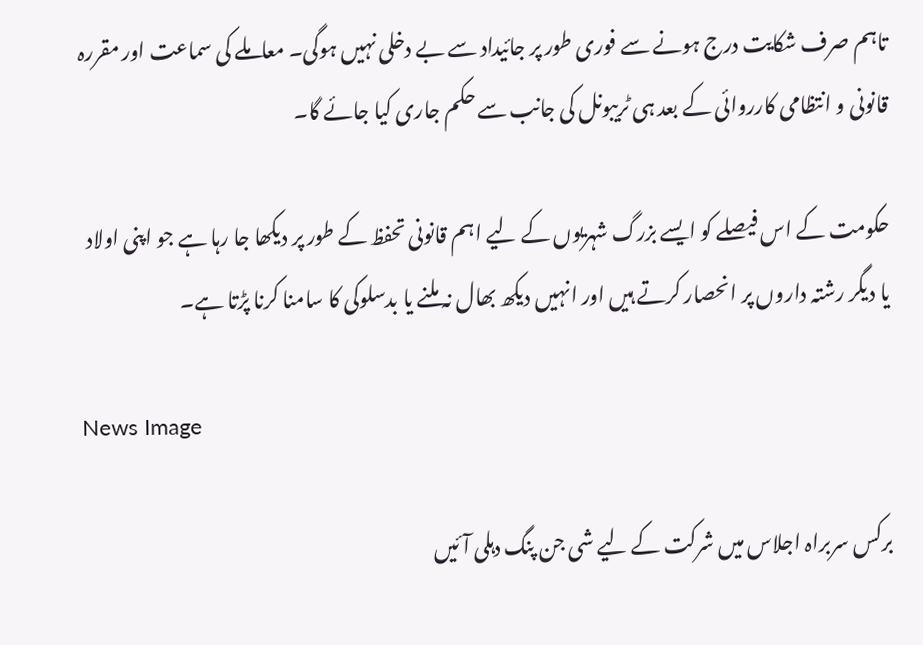تاہم صرف شکایت درج ہونے سے فوری طور پر جائیداد سے بے دخلی نہیں ہوگی۔ معاملے کی سماعت اور مقررہ قانونی و انتظامی کارروائی کے بعد ہی ٹریبونل کی جانب سے حکم جاری کیا جائے گا۔

حکومت کے اس فیصلے کو ایسے بزرگ شہریوں کے لیے اہم قانونی تحفظ کے طور پر دیکھا جا رہا ہے جو اپنی اولاد یا دیگر رشتہ داروں پر انحصار کرتے ہیں اور انہیں دیکھ بھال نہ ملنے یا بدسلوکی کا سامنا کرنا پڑتا ہے۔

News Image

برکس سربراہ اجلاس میں شرکت کے لیے شی جن پنگ دہلی آئیں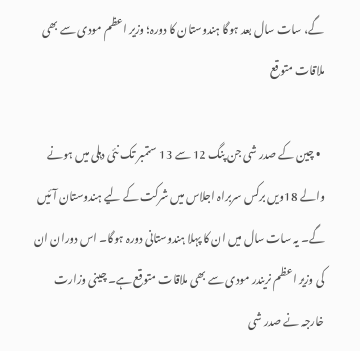گے، سات سال بعد ہوگا ہندوستان کا دورہ؛ وزیر اعظم مودی سے بھی ملاقات متوقع

  • چین کے صدر شی جن پنگ 12 سے 13 ستمبر تک نئی دہلی میں ہونے والے 18ویں برکس سربراہ اجلاس میں شرکت کے لیے ہندوستان آئیں گے۔ یہ سات سال میں ان کا پہلا ہندوستانی دورہ ہوگا۔ اس دوران ان کی وزیر اعظم نریندر مودی سے بھی ملاقات متوقع ہے۔ چینی وزارت خارجہ نے صدر شی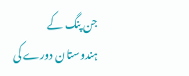جن پنگ کے ہندوستان دورے کی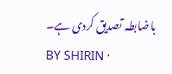باضابطہ تصدیق کردی ہے۔
BY SHIRIN ·